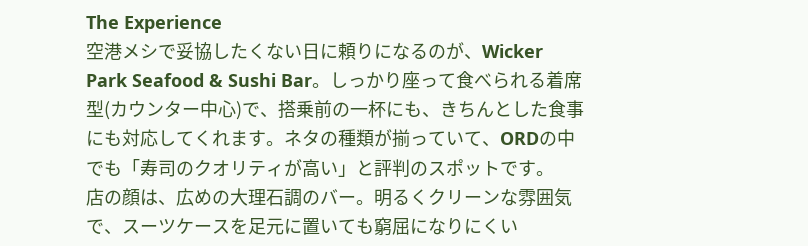The Experience
空港メシで妥協したくない日に頼りになるのが、Wicker Park Seafood & Sushi Bar。しっかり座って食べられる着席型(カウンター中心)で、搭乗前の一杯にも、きちんとした食事にも対応してくれます。ネタの種類が揃っていて、ORDの中でも「寿司のクオリティが高い」と評判のスポットです。
店の顔は、広めの大理石調のバー。明るくクリーンな雰囲気で、スーツケースを足元に置いても窮屈になりにくい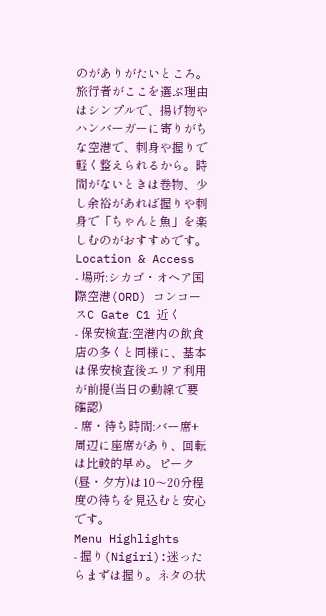のがありがたいところ。旅行者がここを選ぶ理由はシンプルで、揚げ物やハンバーガーに寄りがちな空港で、刺身や握りで軽く整えられるから。時間がないときは巻物、少し余裕があれば握りや刺身で「ちゃんと魚」を楽しむのがおすすめです。
Location & Access
- 場所:シカゴ・オヘア国際空港(ORD) コンコースC Gate C1 近く
- 保安検査:空港内の飲食店の多くと同様に、基本は保安検査後エリア利用が前提(当日の動線で要確認)
- 席・待ち時間:バー席+周辺に座席があり、回転は比較的早め。ピーク(昼・夕方)は10〜20分程度の待ちを見込むと安心です。
Menu Highlights
- 握り(Nigiri):迷ったらまずは握り。ネタの状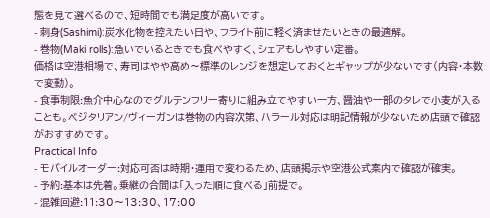態を見て選べるので、短時間でも満足度が高いです。
- 刺身(Sashimi):炭水化物を控えたい日や、フライト前に軽く済ませたいときの最適解。
- 巻物(Maki rolls):急いでいるときでも食べやすく、シェアもしやすい定番。
価格は空港相場で、寿司はやや高め〜標準のレンジを想定しておくとギャップが少ないです(内容・本数で変動)。
- 食事制限:魚介中心なのでグルテンフリー寄りに組み立てやすい一方、醤油や一部のタレで小麦が入ることも。ベジタリアン/ヴィーガンは巻物の内容次第、ハラール対応は明記情報が少ないため店頭で確認がおすすめです。
Practical Info
- モバイルオーダー:対応可否は時期・運用で変わるため、店頭掲示や空港公式案内で確認が確実。
- 予約:基本は先着。乗継の合間は「入った順に食べる」前提で。
- 混雑回避:11:30〜13:30、17:00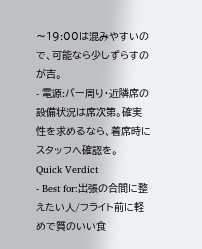〜19:00は混みやすいので、可能なら少しずらすのが吉。
- 電源:バー周り・近隣席の設備状況は席次第。確実性を求めるなら、着席時にスタッフへ確認を。
Quick Verdict
- Best for:出張の合間に整えたい人/フライト前に軽めで質のいい食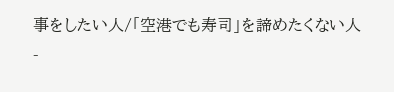事をしたい人/「空港でも寿司」を諦めたくない人
-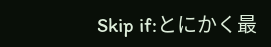Skip if:とにかく最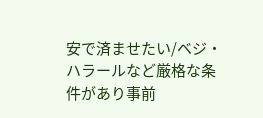安で済ませたい/ベジ・ハラールなど厳格な条件があり事前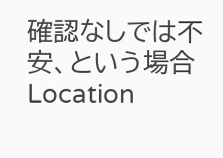確認なしでは不安、という場合
Location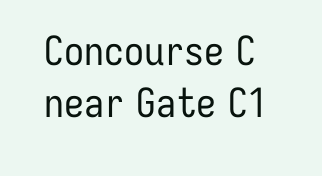Concourse C near Gate C1